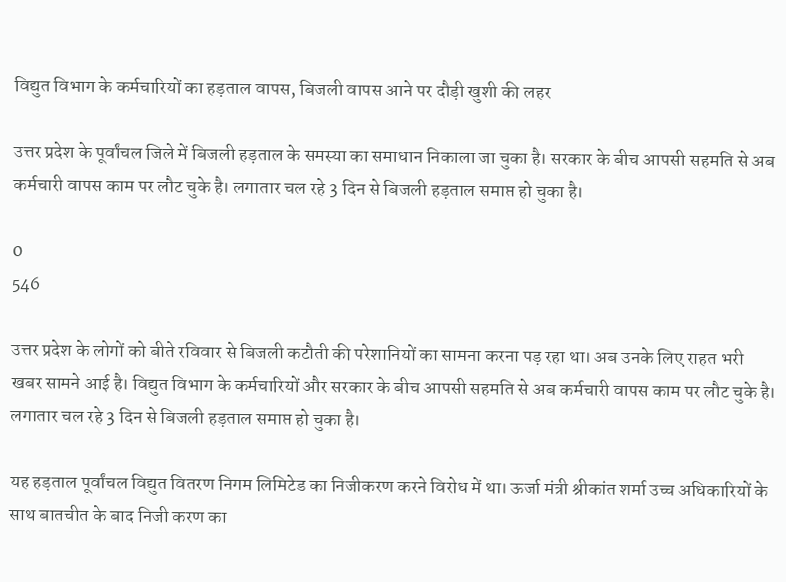विद्युत विभाग के कर्मचारियों का हड़ताल वापस, बिजली वापस आने पर दौड़ी खुशी की लहर

उत्तर प्रदेश के पूर्वांचल जिले में बिजली हड़ताल के समस्या का समाधान निकाला जा चुका है। सरकार के बीच आपसी सहमति से अब कर्मचारी वापस काम पर लौट चुके है। लगातार चल रहे 3 दिन से बिजली हड़ताल समाप्त हो चुका है।

0
546

उत्तर प्रदेश के लोगों को बीते रविवार से बिजली कटौती की परेशानियों का सामना करना पड़ रहा था। अब उनके लिए राहत भरी खबर सामने आई है। विद्युत विभाग के कर्मचारियों और सरकार के बीच आपसी सहमति से अब कर्मचारी वापस काम पर लौट चुके है। लगातार चल रहे 3 दिन से बिजली हड़ताल समाप्त हो चुका है।

यह हड़ताल पूर्वांचल विद्युत वितरण निगम लिमिटेड का निजीकरण करने विरोध में था। ऊर्जा मंत्री श्रीकांत शर्मा उच्च अधिकारियों के साथ बातचीत के बाद निजी करण का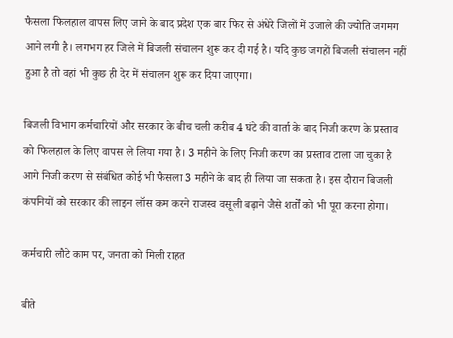फैसला फिलहाल वापस लिए जाने के बाद प्रदेश एक बार फिर से अंधेरे जिलों में उजाले की ज्योति जगमग आने लगी है। लगभग हर जिले में बिजली संचालन शुरू कर दी गई है। यदि कुछ जगहों बिजली संचालन नहीं हुआ है तो वहां भी कुछ ही देर में संचालन शुरू कर दिया जाएगा।

बिजली विभाग कर्मचारियों और सरकार के बीच चली करीब 4 घंटे की वार्ता के बाद निजी करण के प्रस्ताव को फिलहाल के लिए वापस ले लिया गया है। 3 महीने के लिए निजी करण का प्रस्ताव टाला जा चुका है आगे निजी करण से संबंधित कोई भी फैसला 3 महीने के बाद ही लिया जा सकता है। इस दौरान बिजली कंपनियों को सरकार की लाइन लॉस कम करने राजस्व वसूली बढ़ाने जैसे शर्तों को भी पूरा करना होगा।

कर्मचारी लौटे काम पर, जनता को मिली राहत

बीते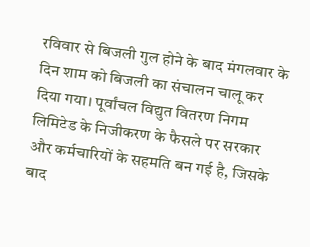रविवार से बिजली गुल होने के बाद मंगलवार के दिन शाम को बिजली का संचालन चालू कर दिया गया। पूर्वांचल विद्युत वितरण निगम लिमिटेड के निजीकरण के फैसले पर सरकार और कर्मचारियों के सहमति बन गई है, जिसके बाद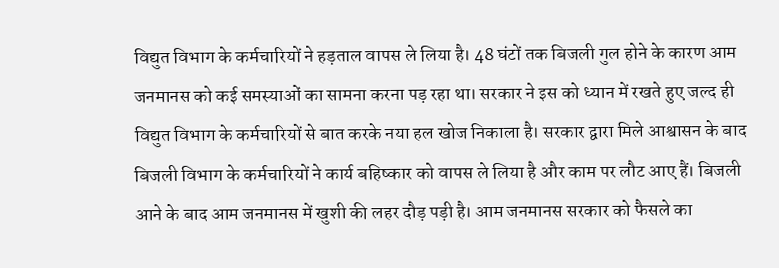विद्युत विभाग के कर्मचारियों ने हड़ताल वापस ले लिया है। 48 घंटों तक बिजली गुल होने के कारण आम जनमानस को कई समस्याओं का सामना करना पड़ रहा था। सरकार ने इस को ध्यान में रखते हुए जल्द ही विद्युत विभाग के कर्मचारियों से बात करके नया हल खोज निकाला है। सरकार द्वारा मिले आश्वासन के बाद बिजली विभाग के कर्मचारियों ने कार्य बहिष्कार को वापस ले लिया है और काम पर लौट आए हैं। बिजली आने के बाद आम जनमानस में खुशी की लहर दौड़ पड़ी है। आम जनमानस सरकार को फैसले का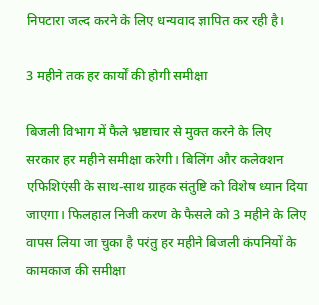निपटारा जल्द करने के लिए धन्यवाद ज्ञापित कर रही है।

3 महीने तक हर कार्यों की होगी समीक्षा

बिजली विभाग में फैले भ्रष्टाचार से मुक्त करने के लिए सरकार हर महीने समीक्षा करेगी। बिलिंग और कलेक्शन एफिशिएंसी के साथ-साथ ग्राहक संतुष्टि को विशेष ध्यान दिया जाएगा। फिलहाल निजी करण के फैसले को 3 महीने के लिए वापस लिया जा चुका है परंतु हर महीने बिजली कंपनियों के कामकाज की समीक्षा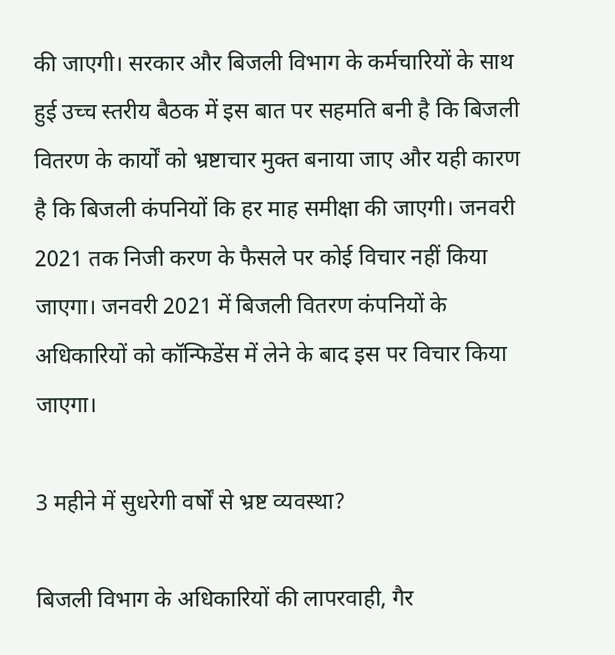की जाएगी। सरकार और बिजली विभाग के कर्मचारियों के साथ हुई उच्च स्तरीय बैठक में इस बात पर सहमति बनी है कि बिजली वितरण के कार्यों को भ्रष्टाचार मुक्त बनाया जाए और यही कारण है कि बिजली कंपनियों कि हर माह समीक्षा की जाएगी। जनवरी 2021 तक निजी करण के फैसले पर कोई विचार नहीं किया जाएगा। जनवरी 2021 में बिजली वितरण कंपनियों के अधिकारियों को कॉन्फिडेंस में लेने के बाद इस पर विचार किया जाएगा।

3 महीने में सुधरेगी वर्षों से भ्रष्ट व्यवस्था?

बिजली विभाग के अधिकारियों की लापरवाही, गैर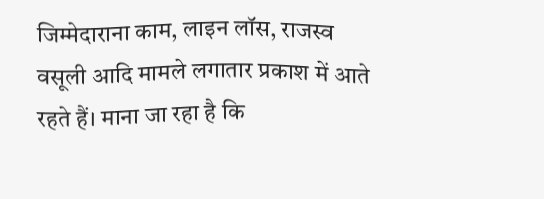जिम्मेदाराना काम, लाइन लॉस, राजस्व वसूली आदि मामले लगातार प्रकाश में आते रहते हैं। माना जा रहा है कि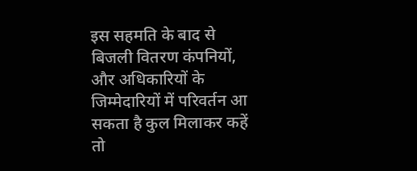इस सहमति के बाद से बिजली वितरण कंपनियों, और अधिकारियों के जिम्मेदारियों में परिवर्तन आ सकता है कुल मिलाकर कहें तो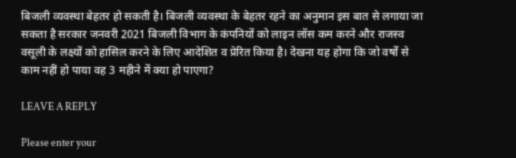बिजली व्यवस्था बेहतर हो सकती है। बिजली व्यवस्था के बेहतर रहने का अनुमान इस बात से लगाया जा सकता है सरकार जनवरी 2021 बिजली विभाग के कंपनियों को लाइन लॉस कम करने और राजस्व वसूली के लक्ष्यों को हासिल करने के लिए आदेशित व प्रेरित किया है। देखना यह होगा कि जो वर्षों से काम नहीं हो पाया वह 3 महीने में क्या हो पाएगा?

LEAVE A REPLY

Please enter your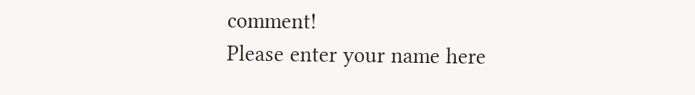comment!
Please enter your name here